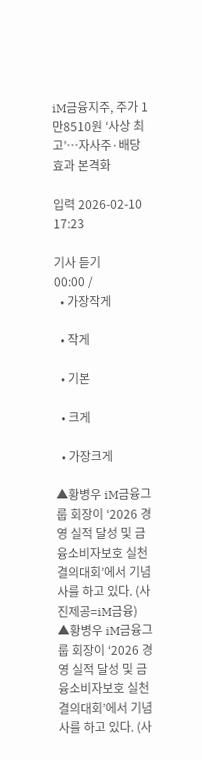iM금융지주, 주가 1만8510원 ‘사상 최고’…자사주·배당 효과 본격화

입력 2026-02-10 17:23

기사 듣기
00:00 /
  • 가장작게

  • 작게

  • 기본

  • 크게

  • 가장크게

▲황병우 iM금융그룹 회장이 ‘2026 경영 실적 달성 및 금융소비자보호 실천 결의대회’에서 기념사를 하고 있다. (사진제공=iM금융)
▲황병우 iM금융그룹 회장이 ‘2026 경영 실적 달성 및 금융소비자보호 실천 결의대회’에서 기념사를 하고 있다. (사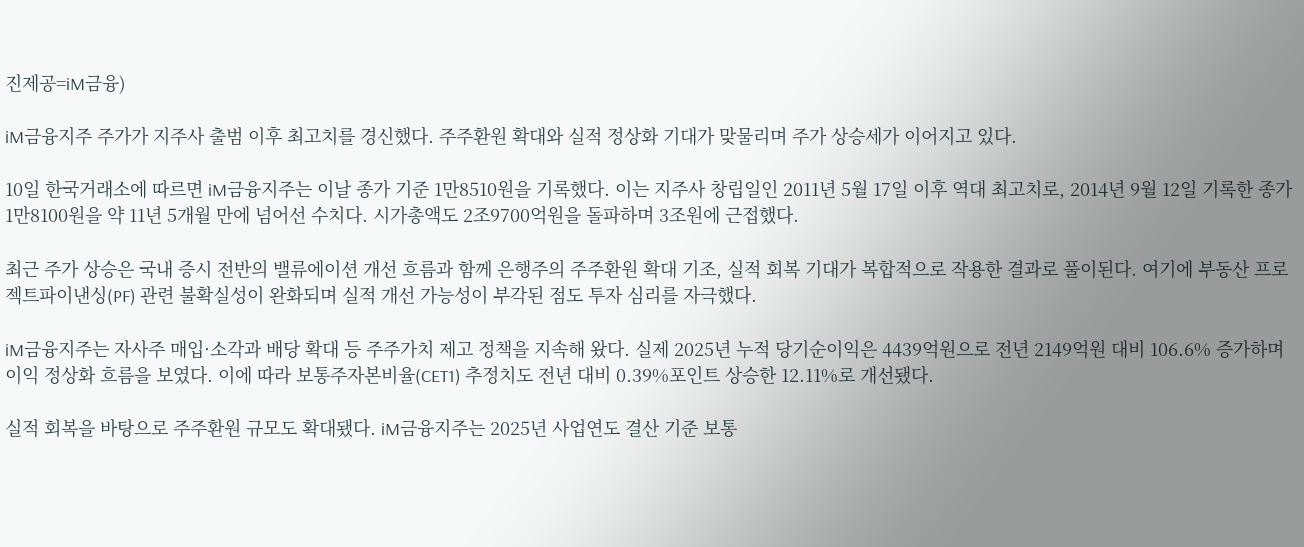진제공=iM금융)

iM금융지주 주가가 지주사 출범 이후 최고치를 경신했다. 주주환원 확대와 실적 정상화 기대가 맞물리며 주가 상승세가 이어지고 있다.

10일 한국거래소에 따르면 iM금융지주는 이날 종가 기준 1만8510원을 기록했다. 이는 지주사 창립일인 2011년 5월 17일 이후 역대 최고치로, 2014년 9월 12일 기록한 종가 1만8100원을 약 11년 5개월 만에 넘어선 수치다. 시가총액도 2조9700억원을 돌파하며 3조원에 근접했다.

최근 주가 상승은 국내 증시 전반의 밸류에이션 개선 흐름과 함께 은행주의 주주환원 확대 기조, 실적 회복 기대가 복합적으로 작용한 결과로 풀이된다. 여기에 부동산 프로젝트파이낸싱(PF) 관련 불확실성이 완화되며 실적 개선 가능성이 부각된 점도 투자 심리를 자극했다.

iM금융지주는 자사주 매입·소각과 배당 확대 등 주주가치 제고 정책을 지속해 왔다. 실제 2025년 누적 당기순이익은 4439억원으로 전년 2149억원 대비 106.6% 증가하며 이익 정상화 흐름을 보였다. 이에 따라 보통주자본비율(CET1) 추정치도 전년 대비 0.39%포인트 상승한 12.11%로 개선됐다.

실적 회복을 바탕으로 주주환원 규모도 확대됐다. iM금융지주는 2025년 사업연도 결산 기준 보통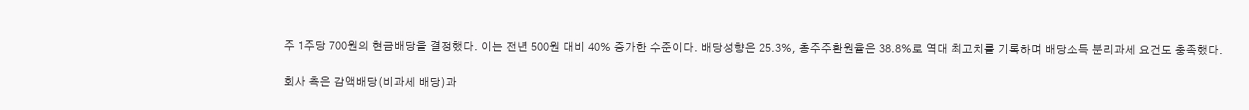주 1주당 700원의 현금배당을 결정했다. 이는 전년 500원 대비 40% 증가한 수준이다. 배당성향은 25.3%, 총주주환원율은 38.8%로 역대 최고치를 기록하며 배당소득 분리과세 요건도 충족했다.

회사 측은 감액배당(비과세 배당)과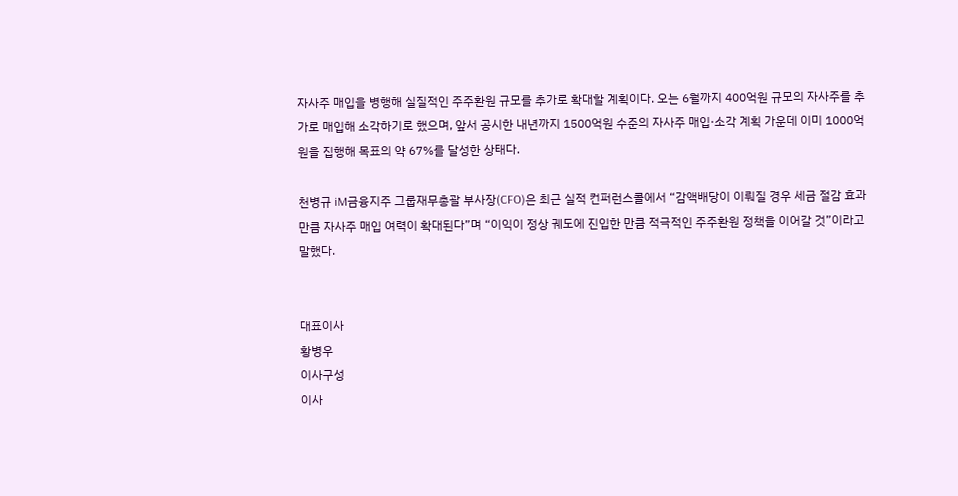자사주 매입을 병행해 실질적인 주주환원 규모를 추가로 확대할 계획이다. 오는 6월까지 400억원 규모의 자사주를 추가로 매입해 소각하기로 했으며, 앞서 공시한 내년까지 1500억원 수준의 자사주 매입·소각 계획 가운데 이미 1000억원을 집행해 목표의 약 67%를 달성한 상태다.

천병규 iM금융지주 그룹재무총괄 부사장(CFO)은 최근 실적 컨퍼런스콜에서 “감액배당이 이뤄질 경우 세금 절감 효과만큼 자사주 매입 여력이 확대된다”며 “이익이 정상 궤도에 진입한 만큼 적극적인 주주환원 정책을 이어갈 것”이라고 말했다.


대표이사
황병우
이사구성
이사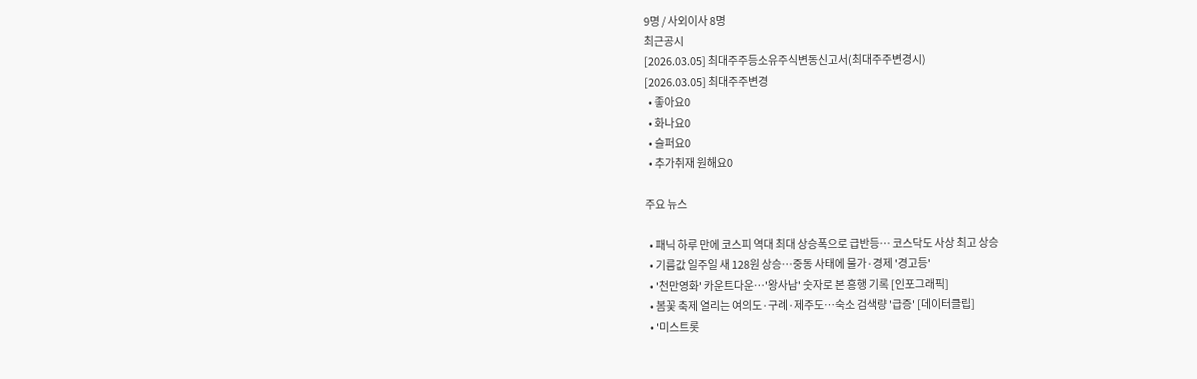9명 / 사외이사 8명
최근공시
[2026.03.05] 최대주주등소유주식변동신고서(최대주주변경시)
[2026.03.05] 최대주주변경
  • 좋아요0
  • 화나요0
  • 슬퍼요0
  • 추가취재 원해요0

주요 뉴스

  • 패닉 하루 만에 코스피 역대 최대 상승폭으로 급반등⋯ 코스닥도 사상 최고 상승
  • 기름값 일주일 새 128원 상승…중동 사태에 물가·경제 '경고등'
  • '천만영화' 카운트다운…'왕사남' 숫자로 본 흥행 기록 [인포그래픽]
  • 봄꽃 축제 열리는 여의도·구례·제주도…숙소 검색량 '급증' [데이터클립]
  • '미스트롯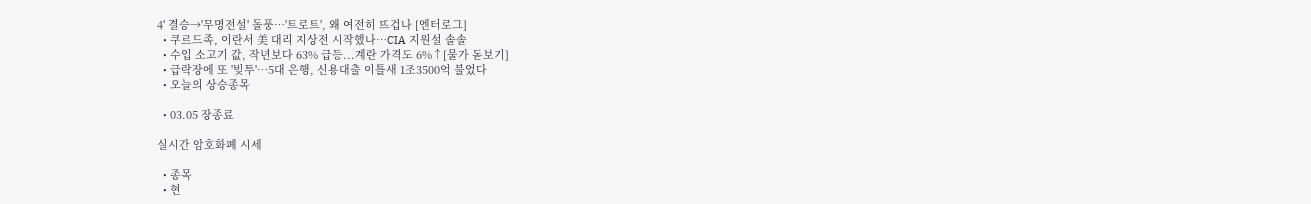4' 결승→'무명전설' 돌풍⋯'트로트', 왜 여전히 뜨겁나 [엔터로그]
  • 쿠르드족, 이란서 美 대리 지상전 시작했나…CIA 지원설 솔솔
  • 수입 소고기 값, 작년보다 63% 급등...계란 가격도 6%↑[물가 돋보기]
  • 급락장에 또 '빚투'…5대 은행, 신용대출 이틀새 1조3500억 불었다
  • 오늘의 상승종목

  • 03.05 장종료

실시간 암호화폐 시세

  • 종목
  • 현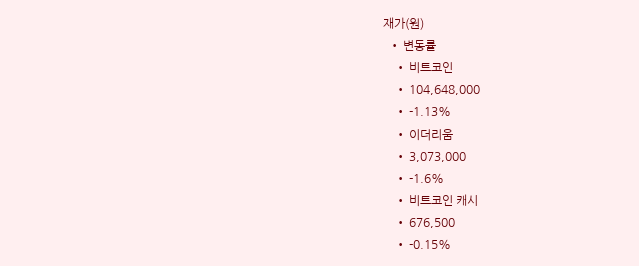재가(원)
  • 변동률
    • 비트코인
    • 104,648,000
    • -1.13%
    • 이더리움
    • 3,073,000
    • -1.6%
    • 비트코인 캐시
    • 676,500
    • -0.15%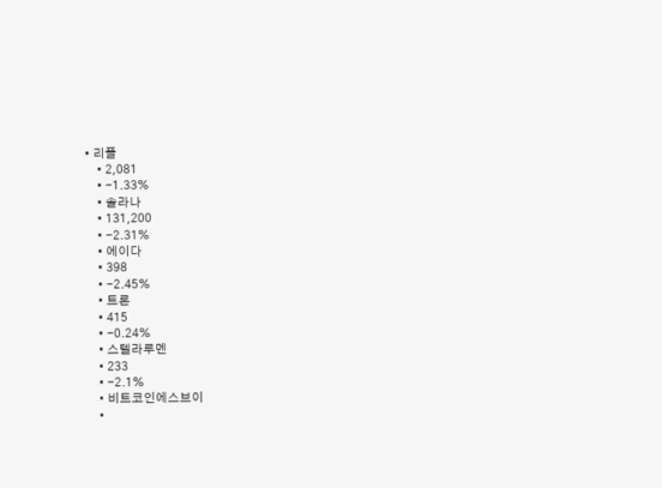• 리플
    • 2,081
    • -1.33%
    • 솔라나
    • 131,200
    • -2.31%
    • 에이다
    • 398
    • -2.45%
    • 트론
    • 415
    • -0.24%
    • 스텔라루멘
    • 233
    • -2.1%
    • 비트코인에스브이
    •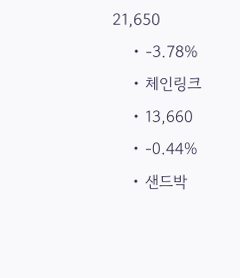21,650
    • -3.78%
    • 체인링크
    • 13,660
    • -0.44%
    • 샌드박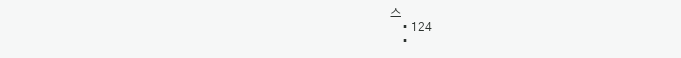스
    • 124
    •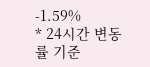-1.59%
* 24시간 변동률 기준